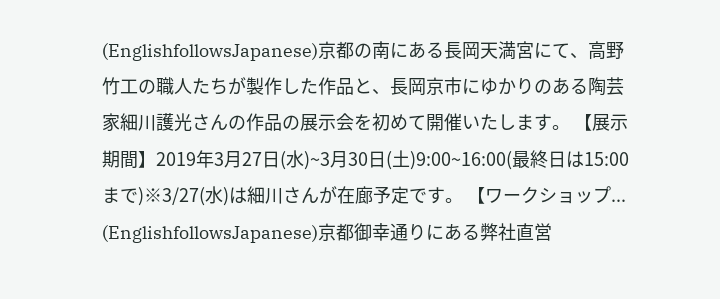(EnglishfollowsJapanese)京都の南にある長岡天満宮にて、高野竹工の職人たちが製作した作品と、長岡京市にゆかりのある陶芸家細川護光さんの作品の展示会を初めて開催いたします。 【展示期間】2019年3月27日(水)~3月30日(土)9:00~16:00(最終日は15:00まで)※3/27(水)は細川さんが在廊予定です。 【ワークショップ...
(EnglishfollowsJapanese)京都御幸通りにある弊社直営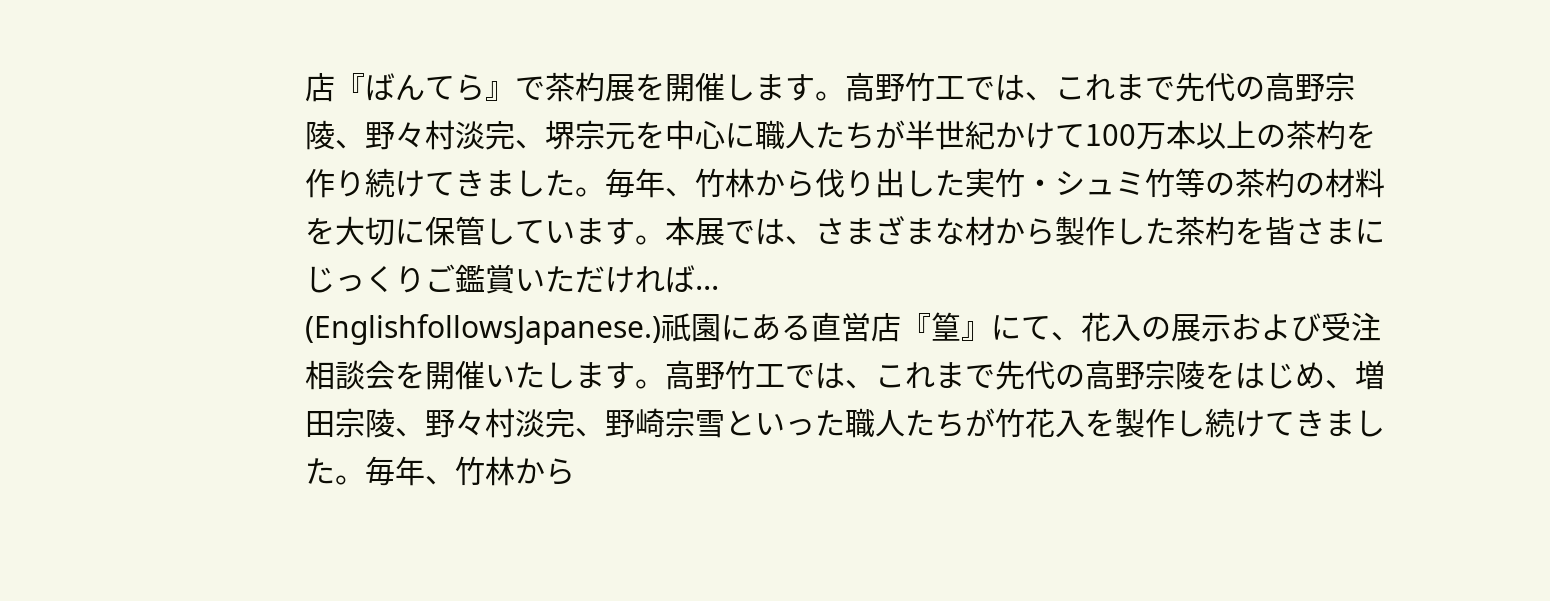店『ばんてら』で茶杓展を開催します。高野竹工では、これまで先代の高野宗陵、野々村淡完、堺宗元を中心に職人たちが半世紀かけて100万本以上の茶杓を作り続けてきました。毎年、竹林から伐り出した実竹・シュミ竹等の茶杓の材料を大切に保管しています。本展では、さまざまな材から製作した茶杓を皆さまにじっくりご鑑賞いただければ...
(EnglishfollowsJapanese.)祇園にある直営店『篁』にて、花入の展示および受注相談会を開催いたします。高野竹工では、これまで先代の高野宗陵をはじめ、増田宗陵、野々村淡完、野崎宗雪といった職人たちが竹花入を製作し続けてきました。毎年、竹林から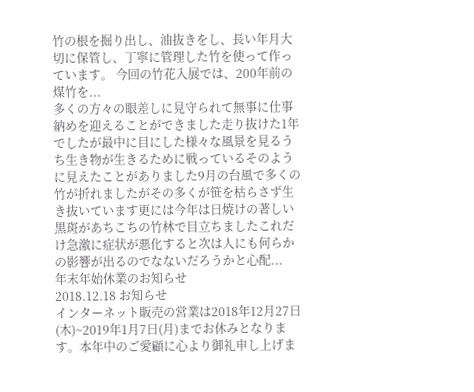竹の根を掘り出し、油抜きをし、長い年月大切に保管し、丁寧に管理した竹を使って作っています。 今回の竹花入展では、200年前の煤竹を...
多くの方々の眼差しに見守られて無事に仕事納めを迎えることができました走り抜けた1年でしたが最中に目にした様々な風景を見るうち生き物が生きるために戦っているそのように見えたことがありました9月の台風で多くの竹が折れましたがその多くが笹を枯らさず生き抜いています更には今年は日焼けの著しい黒斑があちこちの竹林で目立ちましたこれだけ急激に症状が悪化すると次は人にも何らかの影響が出るのでなないだろうかと心配...
年末年始休業のお知らせ
2018.12.18 お知らせ
インターネット販売の営業は2018年12月27日(木)~2019年1月7日(月)までお休みとなります。本年中のご愛顧に心より御礼申し上げま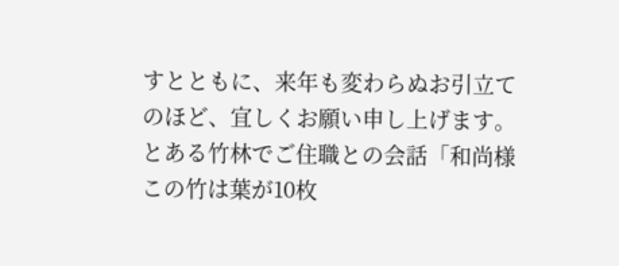すとともに、来年も変わらぬお引立てのほど、宜しくお願い申し上げます。
とある竹林でご住職との会話「和尚様この竹は葉が10枚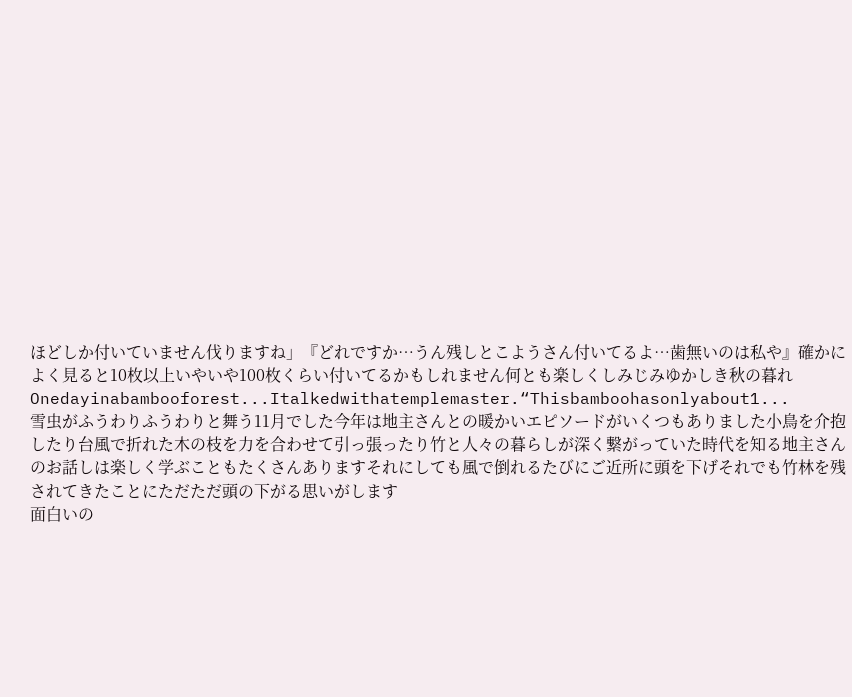ほどしか付いていません伐りますね」『どれですか…うん残しとこようさん付いてるよ…歯無いのは私や』確かによく見ると10枚以上いやいや100枚くらい付いてるかもしれません何とも楽しくしみじみゆかしき秋の暮れOnedayinabambooforest...Italkedwithatemplemaster.“Thisbamboohasonlyabout1...
雪虫がふうわりふうわりと舞う11月でした今年は地主さんとの暖かいエピソードがいくつもありました小鳥を介抱したり台風で折れた木の枝を力を合わせて引っ張ったり竹と人々の暮らしが深く繋がっていた時代を知る地主さんのお話しは楽しく学ぶこともたくさんありますそれにしても風で倒れるたびにご近所に頭を下げそれでも竹林を残されてきたことにただただ頭の下がる思いがします
面白いの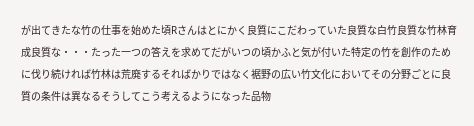が出てきたな竹の仕事を始めた頃Rさんはとにかく良質にこだわっていた良質な白竹良質な竹林育成良質な・・・たった一つの答えを求めてだがいつの頃かふと気が付いた特定の竹を創作のために伐り続ければ竹林は荒廃するそればかりではなく裾野の広い竹文化においてその分野ごとに良質の条件は異なるそうしてこう考えるようになった品物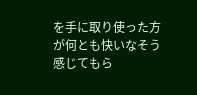を手に取り使った方が何とも快いなそう感じてもら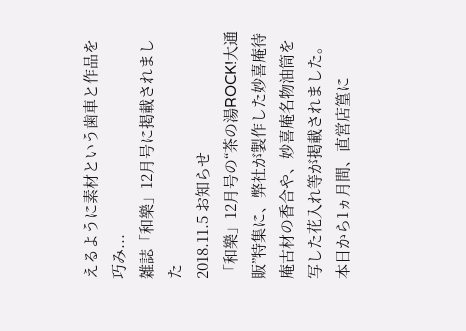えるように素材という歯車と作品を巧み...
雑誌「和樂」12月号に掲載されました
2018.11.5 お知らせ
「和樂」12月号の“茶の湯ROCK!大通販”特集に、弊社が製作した妙喜庵待庵古材の香合や、妙喜庵名物油筒を写した花入れ等が掲載されました。
本日から1ヵ月間、直営店篁に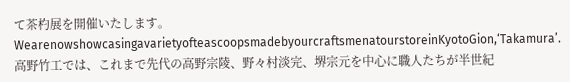て茶杓展を開催いたします。WearenowshowcasingavarietyofteascoopsmadebyourcraftsmenatourstoreinKyotoGion,‘Takamura’. 高野竹工では、これまで先代の高野宗陵、野々村淡完、堺宗元を中心に職人たちが半世紀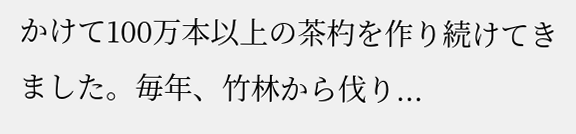かけて100万本以上の茶杓を作り続けてきました。毎年、竹林から伐り...